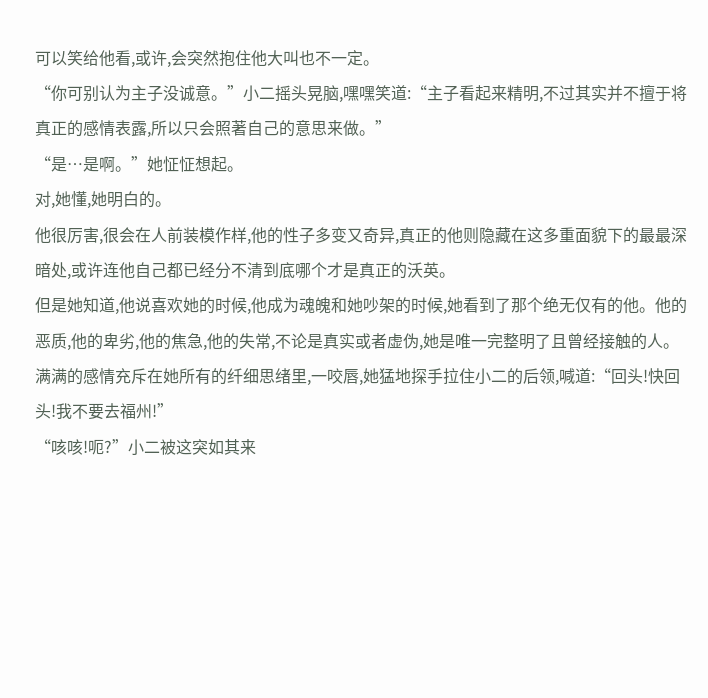可以笑给他看,或许,会突然抱住他大叫也不一定。
“你可别认为主子没诚意。”小二摇头晃脑,嘿嘿笑道:“主子看起来精明,不过其实并不擅于将真正的感情表露,所以只会照著自己的意思来做。”
“是…是啊。”她怔怔想起。
对,她懂,她明白的。
他很厉害,很会在人前装模作样,他的性子多变又奇异,真正的他则隐藏在这多重面貌下的最最深暗处,或许连他自己都已经分不清到底哪个才是真正的沃英。
但是她知道,他说喜欢她的时候,他成为魂魄和她吵架的时候,她看到了那个绝无仅有的他。他的恶质,他的卑劣,他的焦急,他的失常,不论是真实或者虚伪,她是唯一完整明了且曾经接触的人。
满满的感情充斥在她所有的纤细思绪里,一咬唇,她猛地探手拉住小二的后领,喊道:“回头!快回头!我不要去福州!”
“咳咳!呃?”小二被这突如其来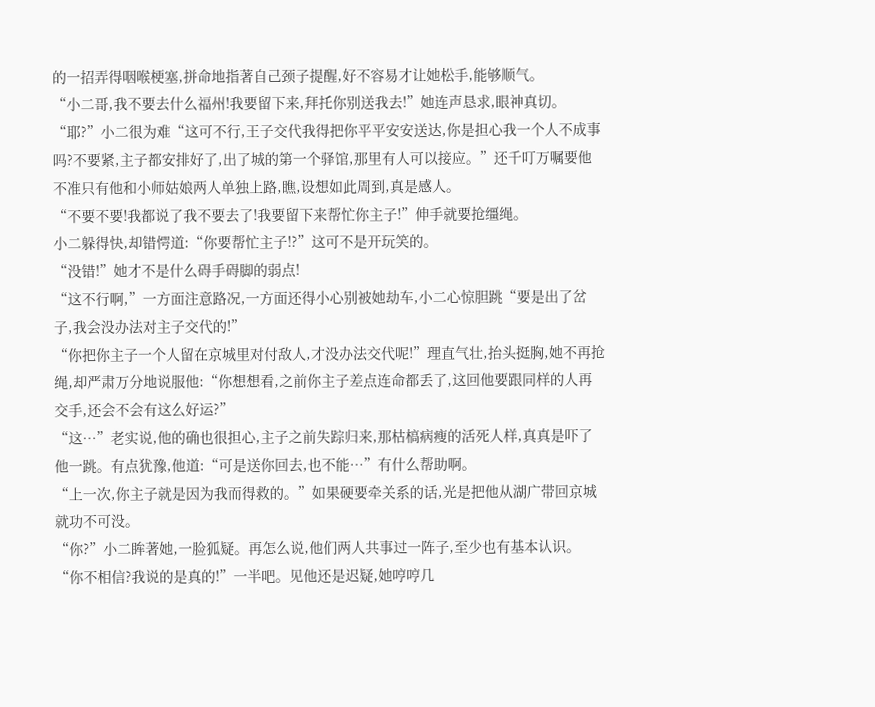的一招弄得咽喉梗塞,拼命地指著自己颈子提醒,好不容易才让她松手,能够顺气。
“小二哥,我不要去什么福州!我要留下来,拜托你别送我去!”她连声恳求,眼神真切。
“耶?”小二很为难“这可不行,王子交代我得把你平平安安送达,你是担心我一个人不成事吗?不要紧,主子都安排好了,出了城的第一个驿馆,那里有人可以接应。”还千叮万嘱要他不准只有他和小师姑娘两人单独上路,瞧,设想如此周到,真是感人。
“不要不要!我都说了我不要去了!我要留下来帮忙你主子!”伸手就要抢缰绳。
小二躲得快,却错愕道:“你要帮忙主子!?”这可不是开玩笑的。
“没错!”她才不是什么碍手碍脚的弱点!
“这不行啊,”一方面注意路况,一方面还得小心别被她劫车,小二心惊胆跳“要是出了岔子,我会没办法对主子交代的!”
“你把你主子一个人留在京城里对付敌人,才没办法交代呢!”理直气壮,抬头挺胸,她不再抢绳,却严肃万分地说服他:“你想想看,之前你主子差点连命都丢了,这回他要跟同样的人再交手,还会不会有这么好运?”
“这…”老实说,他的确也很担心,主子之前失踪归来,那枯槁病瘦的活死人样,真真是吓了他一跳。有点犹豫,他道:“可是送你回去,也不能…”有什么帮助啊。
“上一次,你主子就是因为我而得救的。”如果硬要牵关系的话,光是把他从湖广带回京城就功不可没。
“你?”小二眸著她,一脸狐疑。再怎么说,他们两人共事过一阵子,至少也有基本认识。
“你不相信?我说的是真的!”一半吧。见他还是迟疑,她哼哼几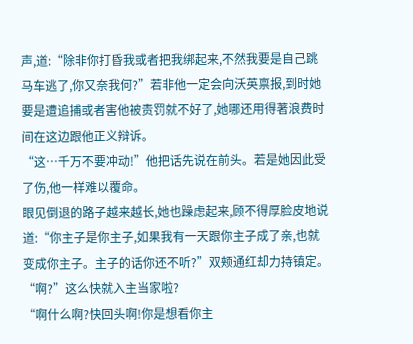声,道:“除非你打昏我或者把我绑起来,不然我要是自己跳马车逃了,你又奈我何?”若非他一定会向沃英禀报,到时她要是遭追捕或者害他被责罚就不好了,她哪还用得著浪费时间在这边跟他正义辩诉。
“这…千万不要冲动!”他把话先说在前头。若是她因此受了伤,他一样难以覆命。
眼见倒退的路子越来越长,她也躁虑起来,顾不得厚脸皮地说道:“你主子是你主子,如果我有一天跟你主子成了亲,也就变成你主子。主子的话你还不听?”双颊通红却力持镇定。
“啊?”这么快就入主当家啦?
“啊什么啊?快回头啊!你是想看你主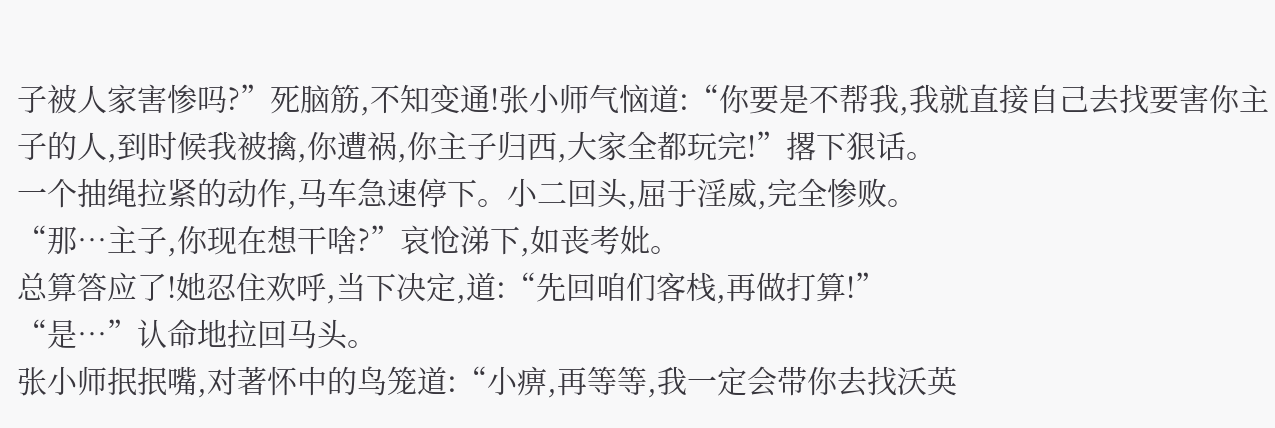子被人家害惨吗?”死脑筋,不知变通!张小师气恼道:“你要是不帮我,我就直接自己去找要害你主子的人,到时候我被擒,你遭祸,你主子归西,大家全都玩完!”撂下狠话。
一个抽绳拉紧的动作,马车急速停下。小二回头,屈于淫威,完全惨败。
“那…主子,你现在想干啥?”哀怆涕下,如丧考妣。
总算答应了!她忍住欢呼,当下决定,道:“先回咱们客栈,再做打算!”
“是…”认命地拉回马头。
张小师抿抿嘴,对著怀中的鸟笼道:“小痹,再等等,我一定会带你去找沃英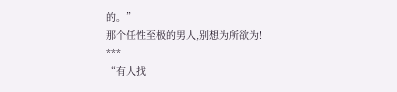的。”
那个任性至极的男人,别想为所欲为!
***
“有人找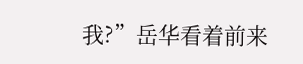我?”岳华看着前来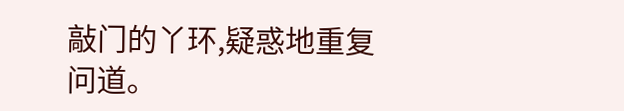敲门的丫环,疑惑地重复问道。